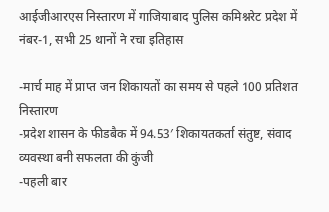आईजीआरएस निस्तारण में गाजियाबाद पुलिस कमिश्नरेट प्रदेश में नंबर-1, सभी 25 थानों ने रचा इतिहास

-मार्च माह में प्राप्त जन शिकायतों का समय से पहले 100 प्रतिशत निस्तारण
-प्रदेश शासन के फीडबैक में 94.53′ शिकायतकर्ता संतुष्ट, संवाद व्यवस्था बनी सफलता की कुंजी
-पहली बार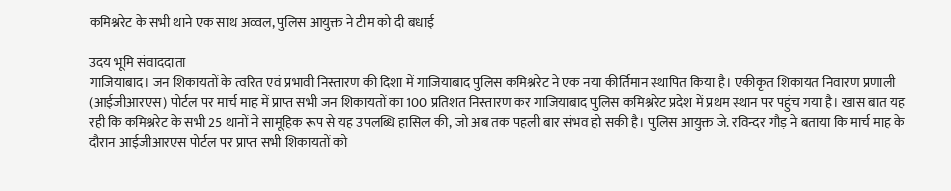कमिश्नरेट के सभी थाने एक साथ अव्वल, पुलिस आयुक्त ने टीम को दी बधाई

उदय भूमि संवाददाता
गाजियाबाद। जन शिकायतों के त्वरित एवं प्रभावी निस्तारण की दिशा में गाजियाबाद पुलिस कमिश्नरेट ने एक नया कीर्तिमान स्थापित किया है। एकीकृत शिकायत निवारण प्रणाली (आईजीआरएस) पोर्टल पर मार्च माह में प्राप्त सभी जन शिकायतों का 100 प्रतिशत निस्तारण कर गाजियाबाद पुलिस कमिश्नरेट प्रदेश में प्रथम स्थान पर पहुंच गया है। खास बात यह रही कि कमिश्नरेट के सभी 25 थानों ने सामूहिक रूप से यह उपलब्धि हासिल की, जो अब तक पहली बार संभव हो सकी है। पुलिस आयुक्त जे. रविन्दर गौड़ ने बताया कि मार्च माह के दौरान आईजीआरएस पोर्टल पर प्राप्त सभी शिकायतों को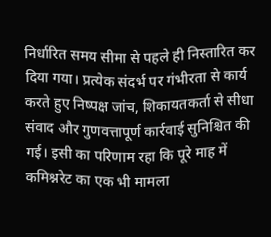निर्धारित समय सीमा से पहले ही निस्तारित कर दिया गया। प्रत्येक संदर्भ पर गंभीरता से कार्य करते हुए निष्पक्ष जांच, शिकायतकर्ता से सीधा संवाद और गुणवत्तापूर्ण कार्रवाई सुनिश्चित की गई। इसी का परिणाम रहा कि पूरे माह में कमिश्नरेट का एक भी मामला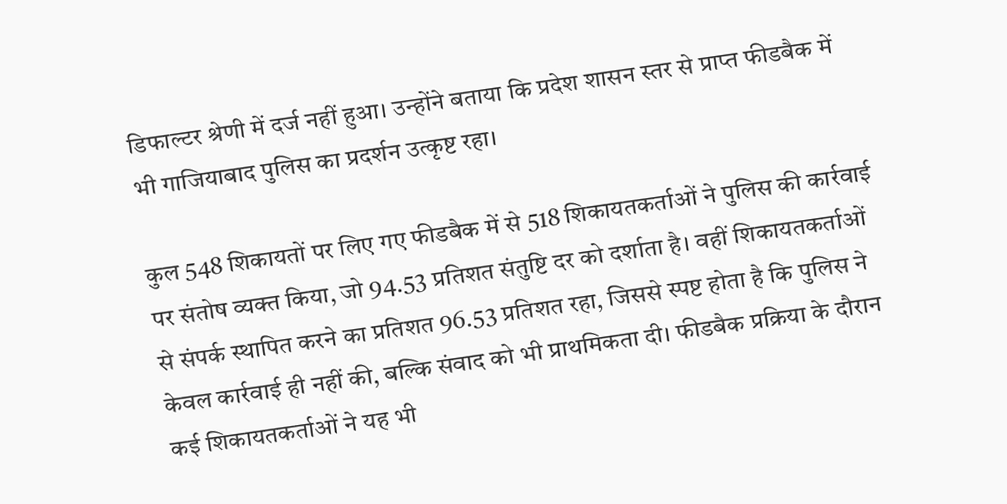डिफाल्टर श्रेणी में दर्ज नहीं हुआ। उन्होंने बताया कि प्रदेश शासन स्तर से प्राप्त फीडबैक में भी गाजियाबाद पुलिस का प्रदर्शन उत्कृष्ट रहा।

कुल 548 शिकायतों पर लिए गए फीडबैक में से 518 शिकायतकर्ताओं ने पुलिस की कार्रवाई पर संतोष व्यक्त किया, जो 94.53 प्रतिशत संतुष्टि दर को दर्शाता है। वहीं शिकायतकर्ताओं से संपर्क स्थापित करने का प्रतिशत 96.53 प्रतिशत रहा, जिससे स्पष्ट होता है कि पुलिस ने केवल कार्रवाई ही नहीं की, बल्कि संवाद को भी प्राथमिकता दी। फीडबैक प्रक्रिया के दौरान कई शिकायतकर्ताओं ने यह भी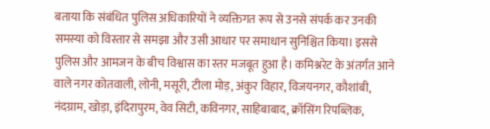बताया कि संबंधित पुलिस अधिकारियों ने व्यक्तिगत रूप से उनसे संपर्क कर उनकी समस्या को विस्तार से समझा और उसी आधार पर समाधान सुनिश्चित किया। इससे पुलिस और आमजन के बीच विश्वास का स्तर मजबूत हुआ है। कमिश्नरेट के अंतर्गत आने वाले नगर कोतवाली, लोनी, मसूरी, टीला मोड़, अंकुर विहार, विजयनगर, कौशांबी, नंदग्राम, खोड़ा, इंदिरापुरम, वेव सिटी, कविनगर, साहिबाबाद, क्रॉसिंग रिपब्लिक,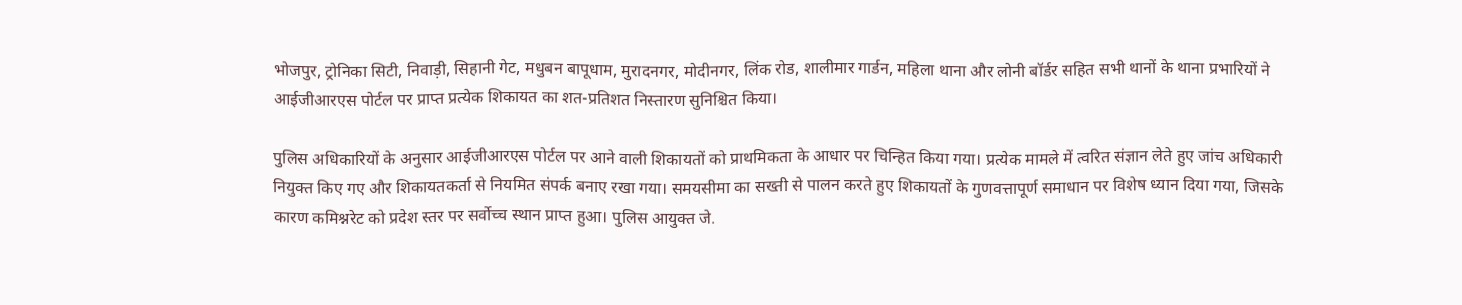भोजपुर, ट्रोनिका सिटी, निवाड़ी, सिहानी गेट, मधुबन बापूधाम, मुरादनगर, मोदीनगर, लिंक रोड, शालीमार गार्डन, महिला थाना और लोनी बॉर्डर सहित सभी थानों के थाना प्रभारियों ने आईजीआरएस पोर्टल पर प्राप्त प्रत्येक शिकायत का शत-प्रतिशत निस्तारण सुनिश्चित किया।

पुलिस अधिकारियों के अनुसार आईजीआरएस पोर्टल पर आने वाली शिकायतों को प्राथमिकता के आधार पर चिन्हित किया गया। प्रत्येक मामले में त्वरित संज्ञान लेते हुए जांच अधिकारी नियुक्त किए गए और शिकायतकर्ता से नियमित संपर्क बनाए रखा गया। समयसीमा का सख्ती से पालन करते हुए शिकायतों के गुणवत्तापूर्ण समाधान पर विशेष ध्यान दिया गया, जिसके कारण कमिश्नरेट को प्रदेश स्तर पर सर्वोच्च स्थान प्राप्त हुआ। पुलिस आयुक्त जे.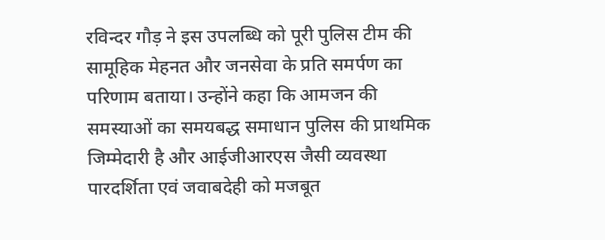रविन्दर गौड़ ने इस उपलब्धि को पूरी पुलिस टीम की सामूहिक मेहनत और जनसेवा के प्रति समर्पण का परिणाम बताया। उन्होंने कहा कि आमजन की समस्याओं का समयबद्ध समाधान पुलिस की प्राथमिक जिम्मेदारी है और आईजीआरएस जैसी व्यवस्था पारदर्शिता एवं जवाबदेही को मजबूत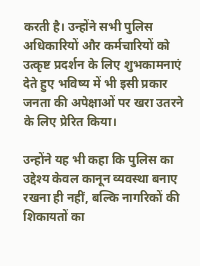करती है। उन्होंने सभी पुलिस अधिकारियों और कर्मचारियों को उत्कृष्ट प्रदर्शन के लिए शुभकामनाएं देते हुए भविष्य में भी इसी प्रकार जनता की अपेक्षाओं पर खरा उतरने के लिए प्रेरित किया।

उन्होंने यह भी कहा कि पुलिस का उद्देश्य केवल कानून व्यवस्था बनाए रखना ही नहीं, बल्कि नागरिकों की शिकायतों का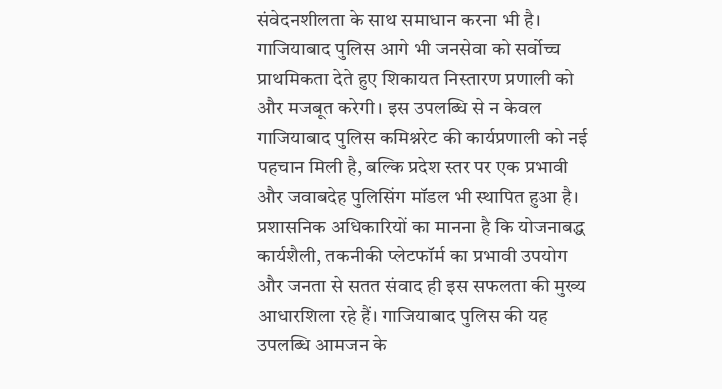संवेदनशीलता के साथ समाधान करना भी है। गाजियाबाद पुलिस आगे भी जनसेवा को सर्वोच्च प्राथमिकता देते हुए शिकायत निस्तारण प्रणाली को और मजबूत करेगी। इस उपलब्धि से न केवल गाजियाबाद पुलिस कमिश्नरेट की कार्यप्रणाली को नई पहचान मिली है, बल्कि प्रदेश स्तर पर एक प्रभावी और जवाबदेह पुलिसिंग मॉडल भी स्थापित हुआ है। प्रशासनिक अधिकारियों का मानना है कि योजनाबद्ध कार्यशैली, तकनीकी प्लेटफॉर्म का प्रभावी उपयोग और जनता से सतत संवाद ही इस सफलता की मुख्य आधारशिला रहे हैं। गाजियाबाद पुलिस की यह उपलब्धि आमजन के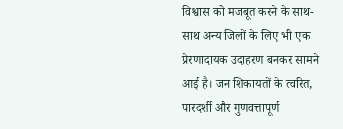विश्वास को मजबूत करने के साथ-साथ अन्य जिलों के लिए भी एक प्रेरणादायक उदाहरण बनकर सामने आई है। जन शिकायतों के त्वरित, पारदर्शी और गुणवत्तापूर्ण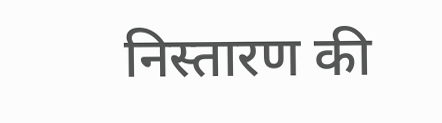निस्तारण की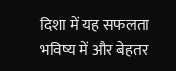दिशा में यह सफलता भविष्य में और बेहतर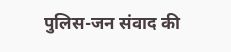पुलिस-जन संवाद की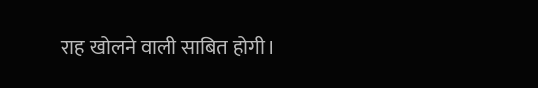राह खोलने वाली साबित होगी।